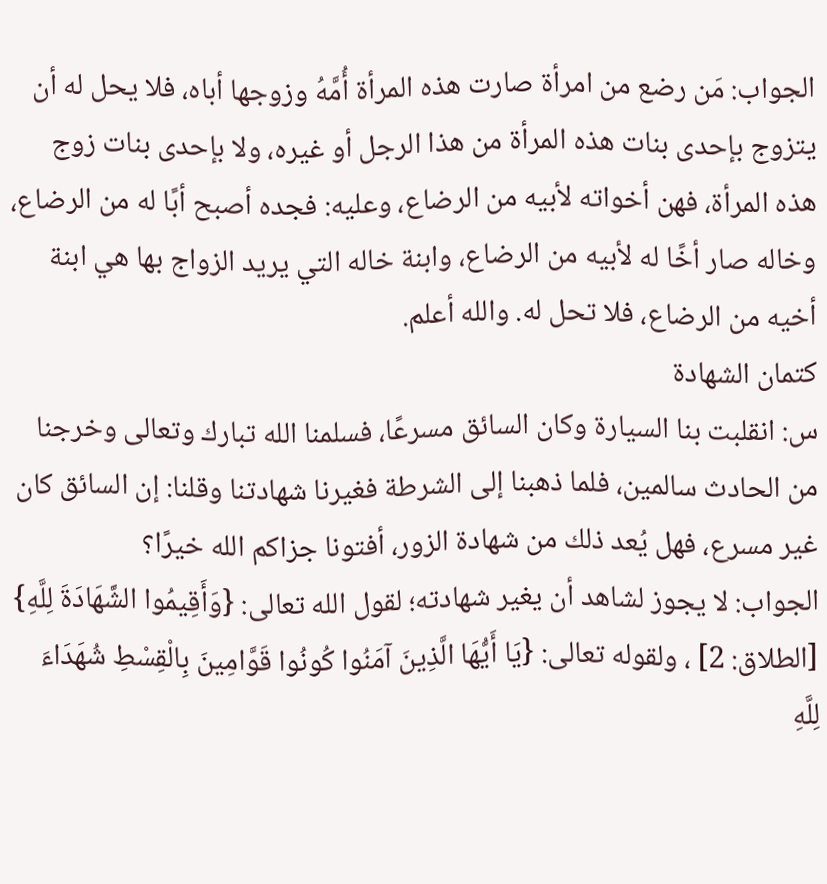الجواب: مَن رضع من امرأة صارت هذه المرأة أُمَّهُ وزوجها أباه، فلا يحل له أن يتزوج بإحدى بنات هذه المرأة من هذا الرجل أو غيره، ولا بإحدى بنات زوج هذه المرأة، فهن أخواته لأبيه من الرضاع، وعليه: فجده أصبح أبًا له من الرضاع، وخاله صار أخًا له لأبيه من الرضاع، وابنة خاله التي يريد الزواج بها هي ابنة أخيه من الرضاع، فلا تحل له. والله أعلم.
كتمان الشهادة
س: انقلبت بنا السيارة وكان السائق مسرعًا، فسلمنا الله تبارك وتعالى وخرجنا من الحادث سالمين، فلما ذهبنا إلى الشرطة فغيرنا شهادتنا وقلنا: إن السائق كان غير مسرع، فهل يُعد ذلك من شهادة الزور، أفتونا جزاكم الله خيرًا؟
الجواب: لا يجوز لشاهد أن يغير شهادته؛ لقول الله تعالى: {وَأَقِيمُوا الشَّهَادَةَ لِلَّهِ} [الطلاق: 2] ، ولقوله تعالى: {يَا أَيُّهَا الَّذِينَ آمَنُوا كُونُوا قَوَّامِينَ بِالْقِسْطِ شُهَدَاءَ لِلَّهِ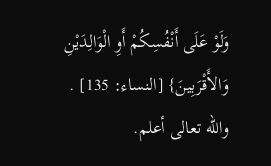وَلَوْ عَلَى أَنْفُسِكُمْ أَوِ الْوَالِدَيْنِ وَالأَقْرَبِينَ} [النساء: 135] . والله تعالى أعلم.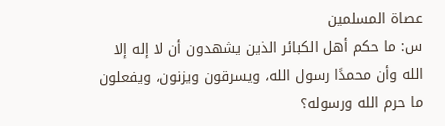عصاة المسلمين
س: ما حكم أهل الكبائر الذين يشهدون أن لا إله إلا الله وأن محمدًا رسول الله، ويسرقون ويزنون، ويفعلون ما حرم الله ورسوله؟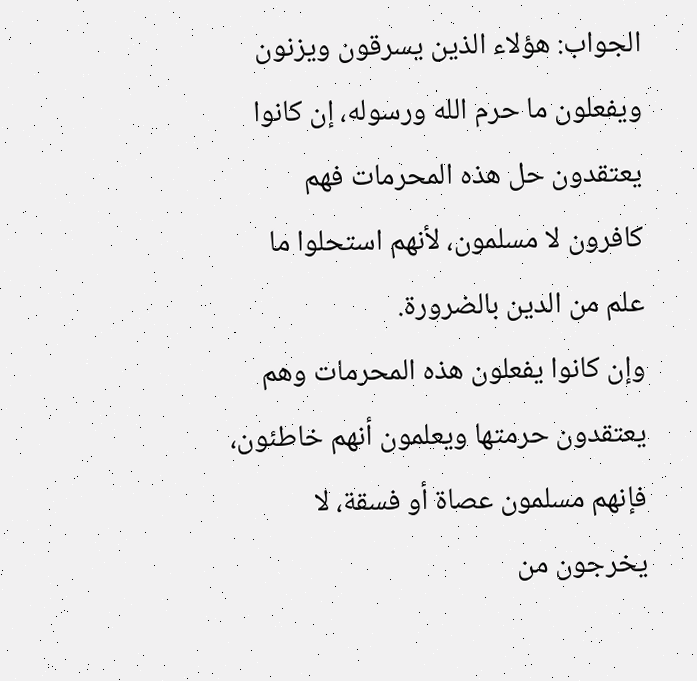الجواب: هؤلاء الذين يسرقون ويزنون ويفعلون ما حرم الله ورسوله، إن كانوا يعتقدون حل هذه المحرمات فهم كافرون لا مسلمون، لأنهم استحلوا ما علم من الدين بالضرورة.
وإن كانوا يفعلون هذه المحرمات وهم يعتقدون حرمتها ويعلمون أنهم خاطئون، فإنهم مسلمون عصاة أو فسقة، لا يخرجون من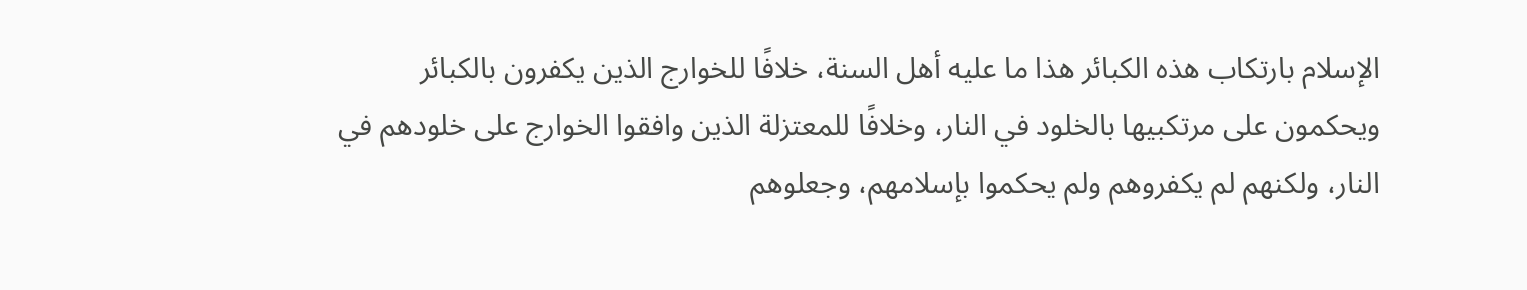الإسلام بارتكاب هذه الكبائر هذا ما عليه أهل السنة، خلافًا للخوارج الذين يكفرون بالكبائر ويحكمون على مرتكبيها بالخلود في النار، وخلافًا للمعتزلة الذين وافقوا الخوارج على خلودهم في النار، ولكنهم لم يكفروهم ولم يحكموا بإسلامهم، وجعلوهم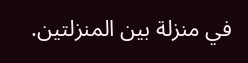في منزلة بين المنزلتين.